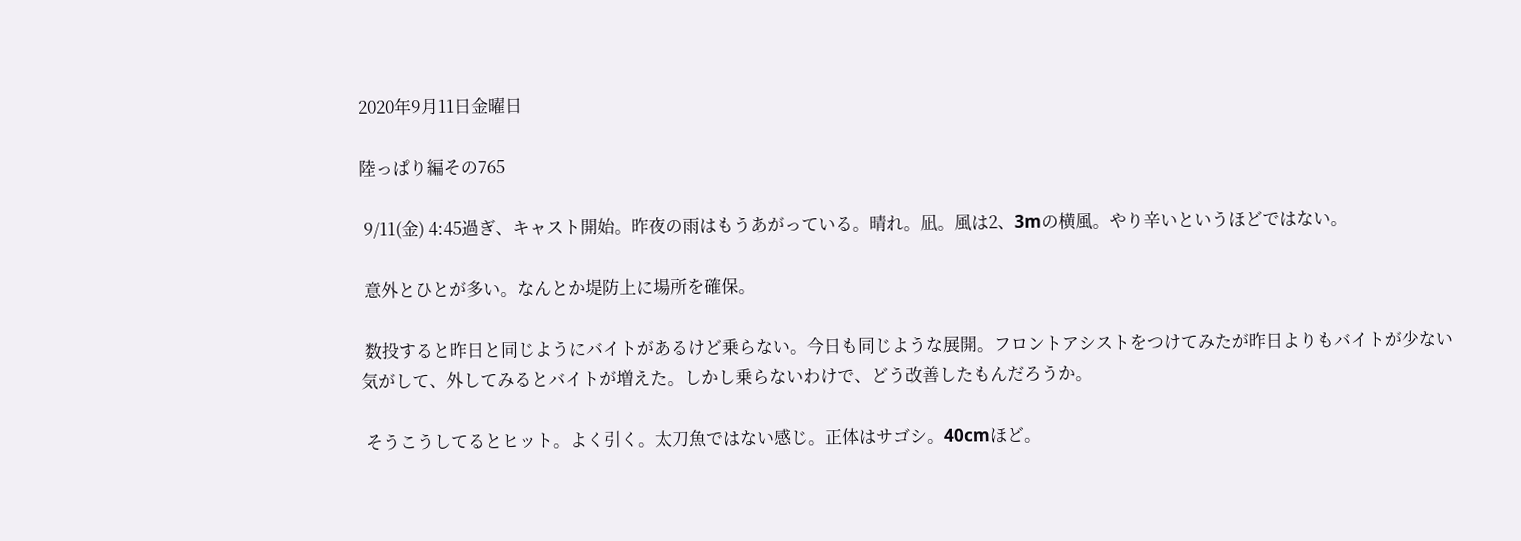2020年9月11日金曜日

陸っぱり編その765

 9/11(金) 4:45過ぎ、キャスト開始。昨夜の雨はもうあがっている。晴れ。凪。風は2、3mの横風。やり辛いというほどではない。

 意外とひとが多い。なんとか堤防上に場所を確保。

 数投すると昨日と同じようにバイトがあるけど乗らない。今日も同じような展開。フロントアシストをつけてみたが昨日よりもバイトが少ない気がして、外してみるとバイトが増えた。しかし乗らないわけで、どう改善したもんだろうか。

 そうこうしてるとヒット。よく引く。太刀魚ではない感じ。正体はサゴシ。40cmほど。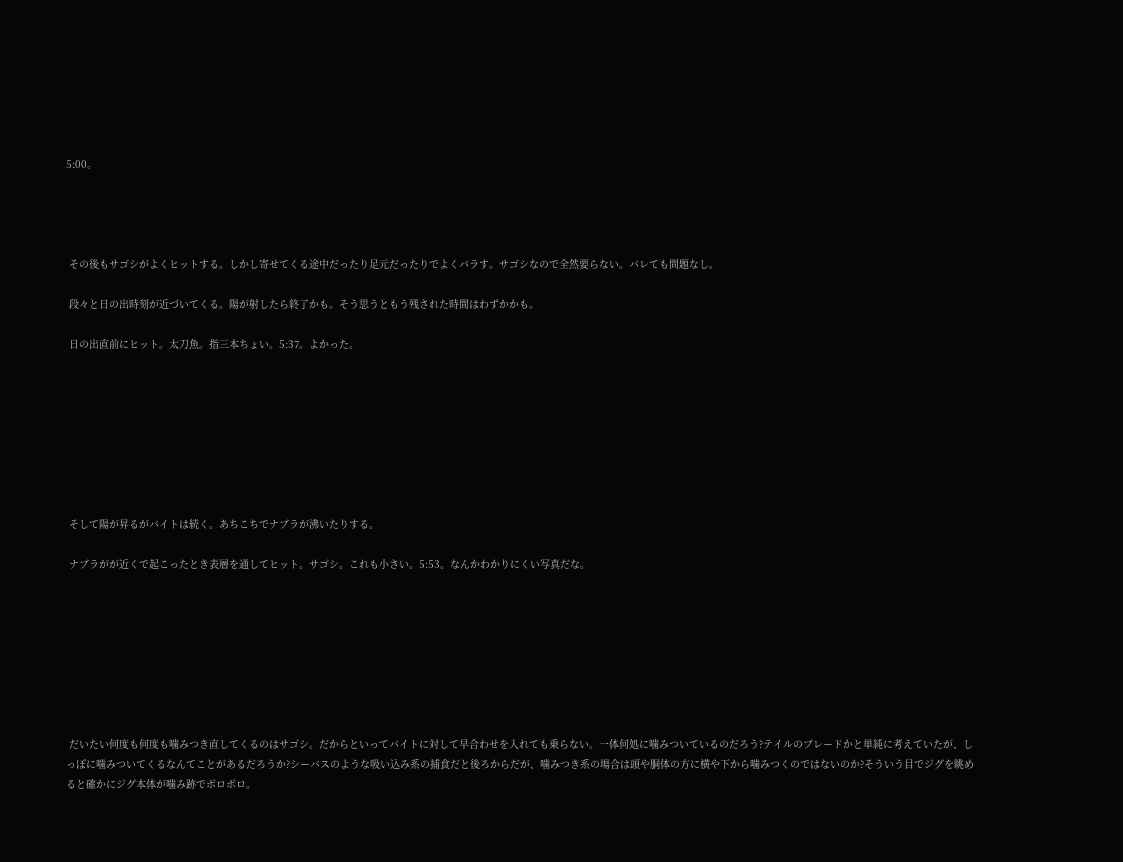5:00。




 その後もサゴシがよくヒットする。しかし寄せてくる途中だったり足元だったりでよくバラす。サゴシなので全然要らない。バレても問題なし。

 段々と日の出時刻が近づいてくる。陽が射したら終了かも。そう思うともう残された時間はわずかかも。

 日の出直前にヒット。太刀魚。指三本ちょい。5:37。よかった。








 そして陽が昇るがバイトは続く。あちこちでナブラが沸いたりする。

 ナブラがが近くで起こったとき表層を通してヒット。サゴシ。これも小さい。5:53。なんかわかりにくい写真だな。








 だいたい何度も何度も噛みつき直してくるのはサゴシ。だからといってバイトに対して早合わせを入れても乗らない。一体何処に噛みついているのだろう?テイルのブレードかと単純に考えていたが、しっぽに噛みついてくるなんてことがあるだろうか?シーバスのような吸い込み系の捕食だと後ろからだが、噛みつき系の場合は頭や胴体の方に横や下から噛みつくのではないのか?そういう目でジグを眺めると確かにジグ本体が噛み跡でボロボロ。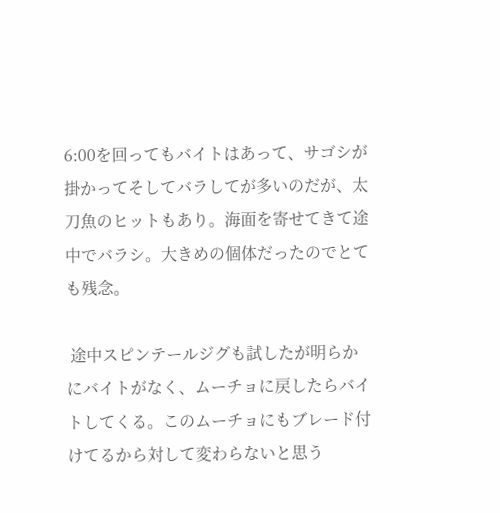6:00を回ってもバイトはあって、サゴシが掛かってそしてバラしてが多いのだが、太刀魚のヒットもあり。海面を寄せてきて途中でバラシ。大きめの個体だったのでとても残念。

 途中スピンテールジグも試したが明らかにバイトがなく、ムーチョに戻したらバイトしてくる。このムーチョにもブレード付けてるから対して変わらないと思う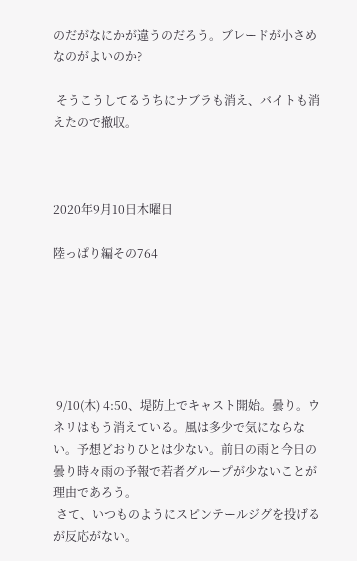のだがなにかが違うのだろう。ブレードが小さめなのがよいのか?

 そうこうしてるうちにナブラも消え、バイトも消えたので撤収。



2020年9月10日木曜日

陸っぱり編その764






 9/10(木) 4:50、堤防上でキャスト開始。曇り。ウネリはもう消えている。風は多少で気にならない。予想どおりひとは少ない。前日の雨と今日の曇り時々雨の予報で若者グループが少ないことが理由であろう。
 さて、いつものようにスピンテールジグを投げるが反応がない。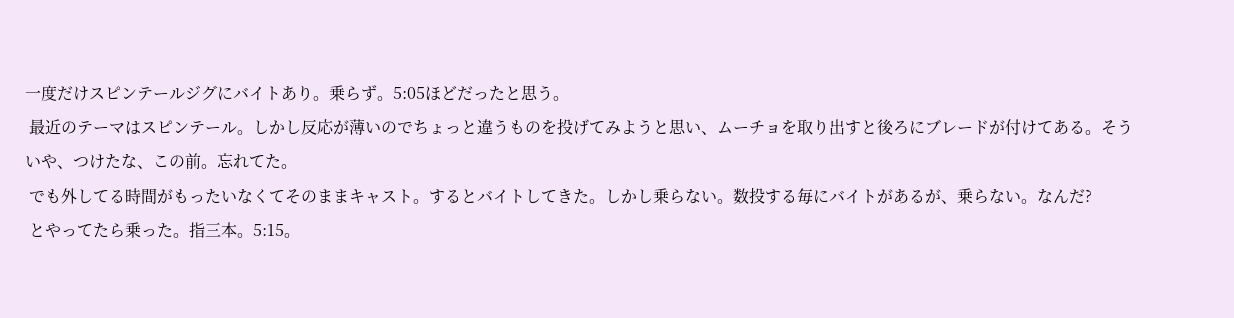一度だけスピンテールジグにバイトあり。乗らず。5:05ほどだったと思う。
 最近のテーマはスピンテール。しかし反応が薄いのでちょっと違うものを投げてみようと思い、ムーチョを取り出すと後ろにブレードが付けてある。そういや、つけたな、この前。忘れてた。
 でも外してる時間がもったいなくてそのままキャスト。するとバイトしてきた。しかし乗らない。数投する毎にバイトがあるが、乗らない。なんだ?
 とやってたら乗った。指三本。5:15。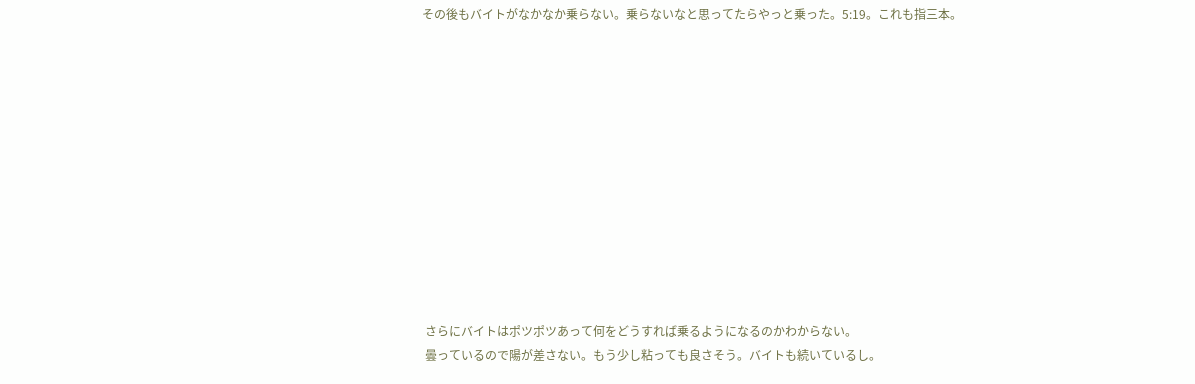その後もバイトがなかなか乗らない。乗らないなと思ってたらやっと乗った。5:19。これも指三本。












 さらにバイトはポツポツあって何をどうすれば乗るようになるのかわからない。
 曇っているので陽が差さない。もう少し粘っても良さそう。バイトも続いているし。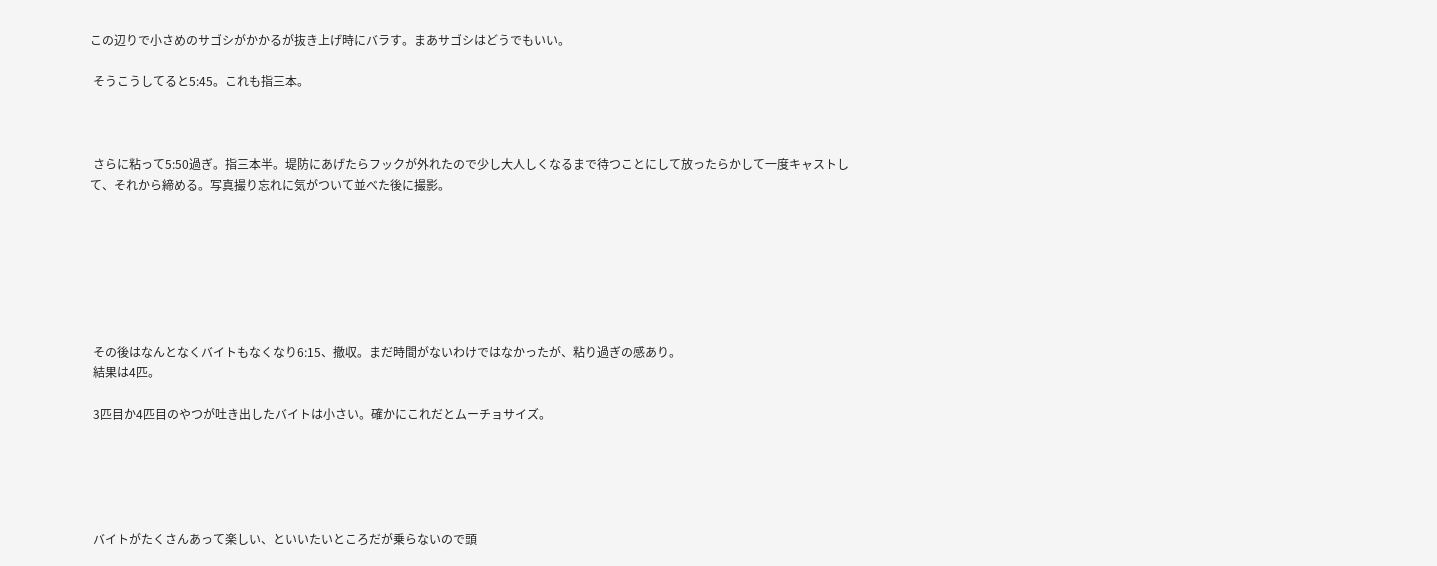この辺りで小さめのサゴシがかかるが抜き上げ時にバラす。まあサゴシはどうでもいい。

 そうこうしてると5:45。これも指三本。



 さらに粘って5:50過ぎ。指三本半。堤防にあげたらフックが外れたので少し大人しくなるまで待つことにして放ったらかして一度キャストして、それから締める。写真撮り忘れに気がついて並べた後に撮影。







 その後はなんとなくバイトもなくなり6:15、撤収。まだ時間がないわけではなかったが、粘り過ぎの感あり。
 結果は4匹。

 3匹目か4匹目のやつが吐き出したバイトは小さい。確かにこれだとムーチョサイズ。





 バイトがたくさんあって楽しい、といいたいところだが乗らないので頭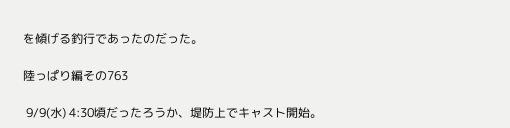を傾げる釣行であったのだった。

陸っぱり編その763

 9/9(水) 4:30頃だったろうか、堤防上でキャスト開始。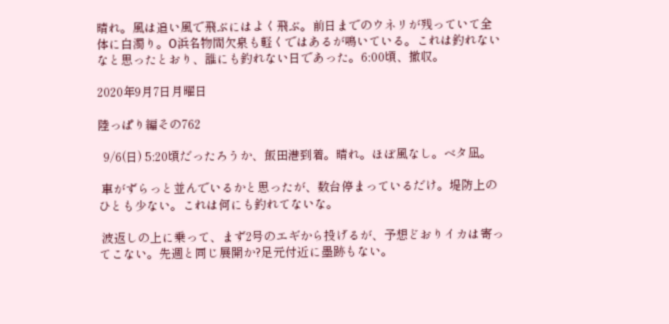晴れ。風は追い風で飛ぶにはよく飛ぶ。前日までのウネリが残っていて全体に白濁り。O浜名物間欠泉も軽くではあるが鳴いている。これは釣れないなと思ったとおり、誰にも釣れない日であった。6:00頃、撤収。

2020年9月7日月曜日

陸っぱり編その762

  9/6(日) 5:20頃だったろうか、飯田港到着。晴れ。ほぼ風なし。ベタ凪。

 車がずらっと並んでいるかと思ったが、数台停まっているだけ。堤防上のひとも少ない。これは何にも釣れてないな。

 波返しの上に乗って、まず2号のエギから投げるが、予想どおりイカは寄ってこない。先週と同じ展開か?足元付近に墨跡もない。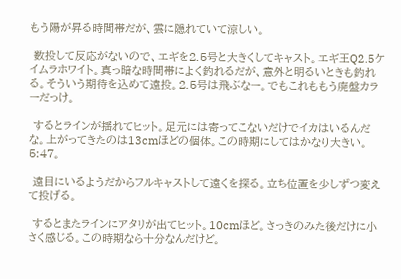もう陽が昇る時間帯だが、雲に隠れていて涼しい。

 数投して反応がないので、エギを2.5号と大きくしてキャスト。エギ王Q2.5ケイムラホワイト。真っ暗な時間帯によく釣れるだが、意外と明るいときも釣れる。そういう期待を込めて遠投。2.5号は飛ぶなー。でもこれももう廃盤カラーだっけ。

 するとラインが揺れてヒット。足元には寄ってこないだけでイカはいるんだな。上がってきたのは13cmほどの個体。この時期にしてはかなり大きい。5:47。

 遠目にいるようだからフルキャストして遠くを探る。立ち位置を少しずつ変えて投げる。

 するとまたラインにアタリが出てヒット。10cmほど。さっきのみた後だけに小さく感じる。この時期なら十分なんだけど。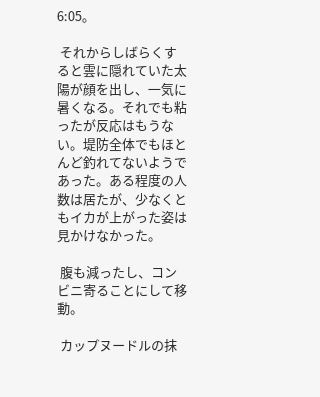6:05。

 それからしばらくすると雲に隠れていた太陽が顔を出し、一気に暑くなる。それでも粘ったが反応はもうない。堤防全体でもほとんど釣れてないようであった。ある程度の人数は居たが、少なくともイカが上がった姿は見かけなかった。

 腹も減ったし、コンビニ寄ることにして移動。

 カップヌードルの抹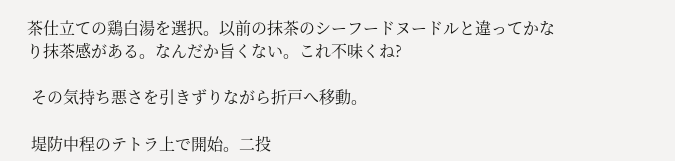茶仕立ての鶏白湯を選択。以前の抹茶のシーフードヌードルと違ってかなり抹茶感がある。なんだか旨くない。これ不味くね?

 その気持ち悪さを引きずりながら折戸へ移動。

 堤防中程のテトラ上で開始。二投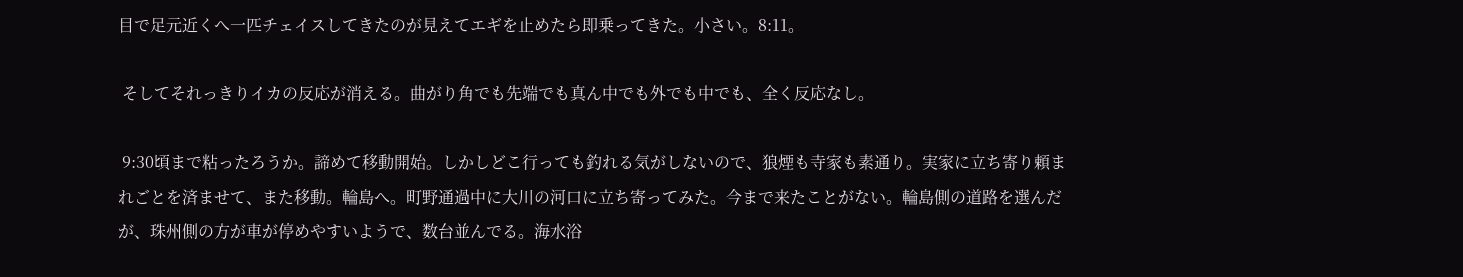目で足元近くへ一匹チェイスしてきたのが見えてエギを止めたら即乗ってきた。小さい。8:11。

 そしてそれっきりイカの反応が消える。曲がり角でも先端でも真ん中でも外でも中でも、全く反応なし。

 9:30頃まで粘ったろうか。諦めて移動開始。しかしどこ行っても釣れる気がしないので、狼煙も寺家も素通り。実家に立ち寄り頼まれごとを済ませて、また移動。輪島へ。町野通過中に大川の河口に立ち寄ってみた。今まで来たことがない。輪島側の道路を選んだが、珠州側の方が車が停めやすいようで、数台並んでる。海水浴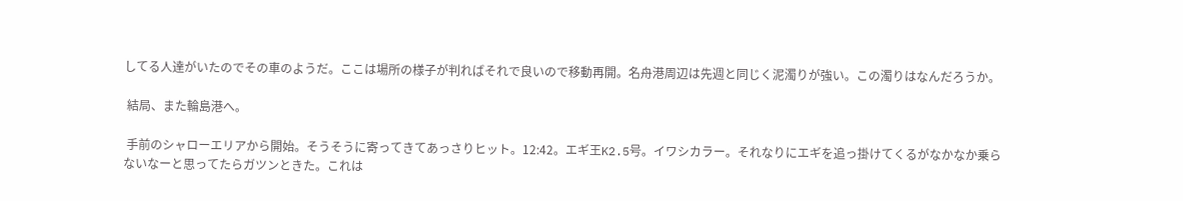してる人達がいたのでその車のようだ。ここは場所の様子が判ればそれで良いので移動再開。名舟港周辺は先週と同じく泥濁りが強い。この濁りはなんだろうか。

 結局、また輪島港へ。

 手前のシャローエリアから開始。そうそうに寄ってきてあっさりヒット。12:42。エギ王K2.5号。イワシカラー。それなりにエギを追っ掛けてくるがなかなか乗らないなーと思ってたらガツンときた。これは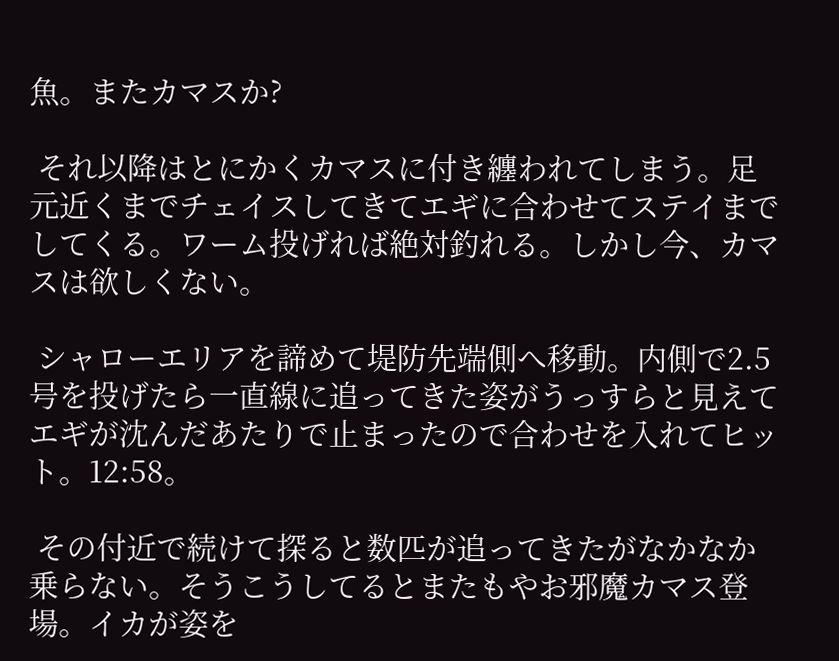魚。またカマスか?

 それ以降はとにかくカマスに付き纏われてしまう。足元近くまでチェイスしてきてエギに合わせてステイまでしてくる。ワーム投げれば絶対釣れる。しかし今、カマスは欲しくない。

 シャローエリアを諦めて堤防先端側へ移動。内側で2.5号を投げたら一直線に追ってきた姿がうっすらと見えてエギが沈んだあたりで止まったので合わせを入れてヒット。12:58。

 その付近で続けて探ると数匹が追ってきたがなかなか乗らない。そうこうしてるとまたもやお邪魔カマス登場。イカが姿を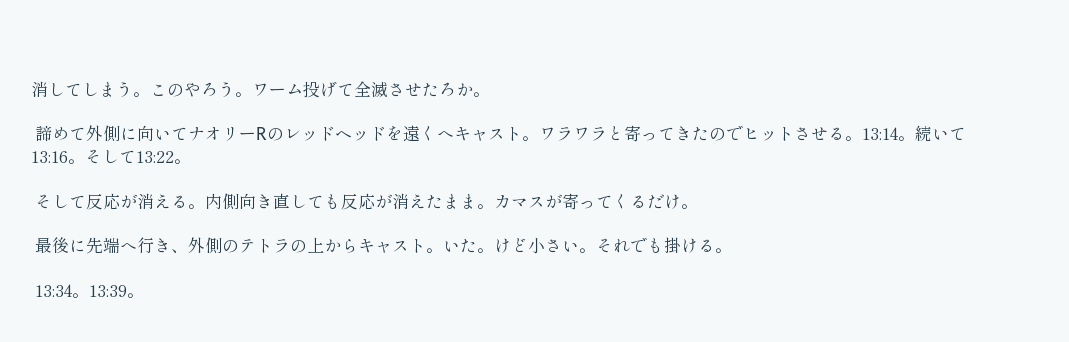消してしまう。このやろう。ワーム投げて全滅させたろか。

 諦めて外側に向いてナオリーRのレッドヘッドを遠くへキャスト。ワラワラと寄ってきたのでヒットさせる。13:14。続いて13:16。そして13:22。

 そして反応が消える。内側向き直しても反応が消えたまま。カマスが寄ってくるだけ。

 最後に先端へ行き、外側のテトラの上からキャスト。いた。けど小さい。それでも掛ける。

 13:34。13:39。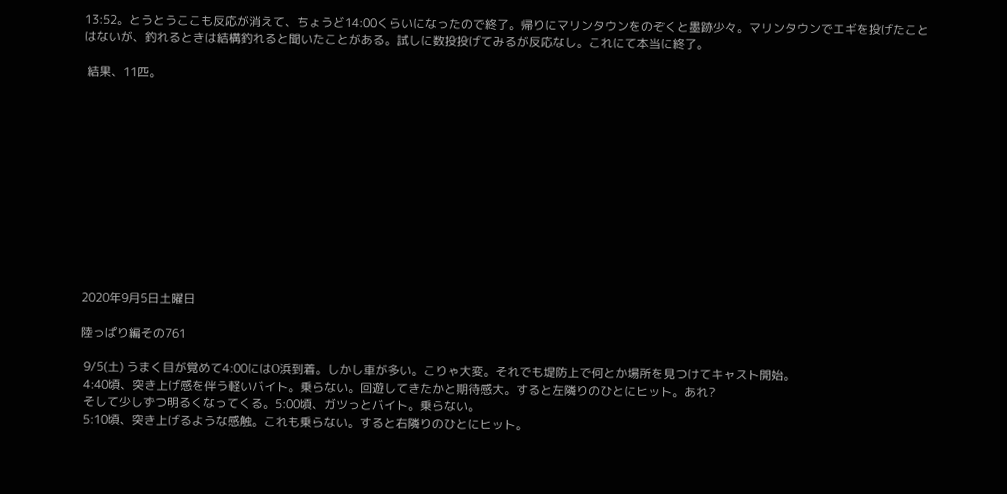13:52。とうとうここも反応が消えて、ちょうど14:00くらいになったので終了。帰りにマリンタウンをのぞくと墨跡少々。マリンタウンでエギを投げたことはないが、釣れるときは結構釣れると聞いたことがある。試しに数投投げてみるが反応なし。これにて本当に終了。

 結果、11匹。












2020年9月5日土曜日

陸っぱり編その761

 9/5(土) うまく目が覚めて4:00にはO浜到着。しかし車が多い。こりゃ大変。それでも堤防上で何とか場所を見つけてキャスト開始。
 4:40頃、突き上げ感を伴う軽いバイト。乗らない。回遊してきたかと期待感大。すると左隣りのひとにヒット。あれ?
 そして少しずつ明るくなってくる。5:00頃、ガツっとバイト。乗らない。
 5:10頃、突き上げるような感触。これも乗らない。すると右隣りのひとにヒット。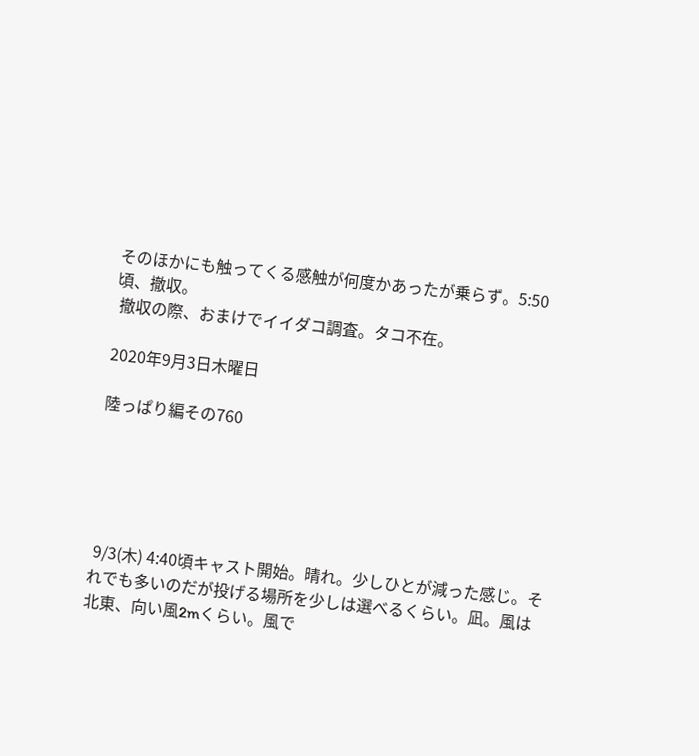そのほかにも触ってくる感触が何度かあったが乗らず。5:50頃、撤収。
 撤収の際、おまけでイイダコ調査。タコ不在。

2020年9月3日木曜日

陸っぱり編その760





 9/3(木) 4:40頃キャスト開始。晴れ。少しひとが減った感じ。それでも多いのだが投げる場所を少しは選べるくらい。凪。風は北東、向い風2mくらい。風で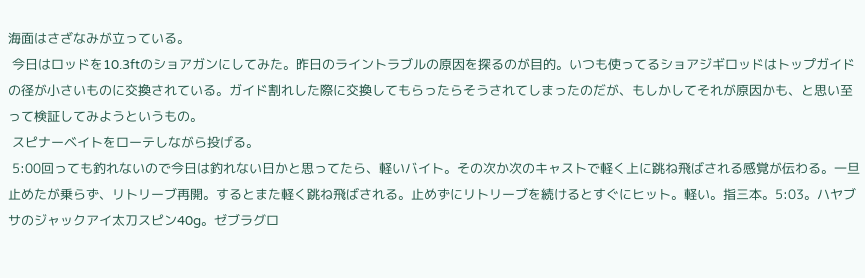海面はさざなみが立っている。
 今日はロッドを10.3ftのショアガンにしてみた。昨日のライントラブルの原因を探るのが目的。いつも使ってるショアジギロッドはトップガイドの径が小さいものに交換されている。ガイド割れした際に交換してもらったらそうされてしまったのだが、もしかしてそれが原因かも、と思い至って検証してみようというもの。
 スピナーベイトをローテしながら投げる。
 5:00回っても釣れないので今日は釣れない日かと思ってたら、軽いバイト。その次か次のキャストで軽く上に跳ね飛ばされる感覚が伝わる。一旦止めたが乗らず、リトリーブ再開。するとまた軽く跳ね飛ばされる。止めずにリトリーブを続けるとすぐにヒット。軽い。指三本。5:03。ハヤブサのジャックアイ太刀スピン40g。ゼブラグロ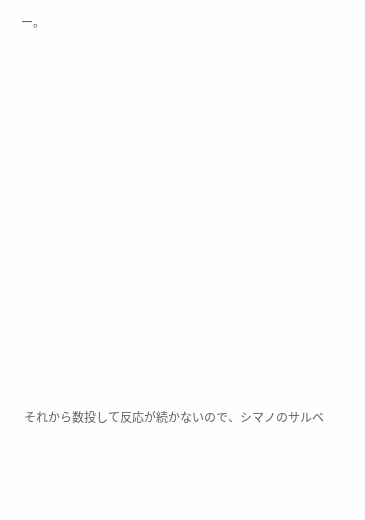ー。


















 それから数投して反応が続かないので、シマノのサルベ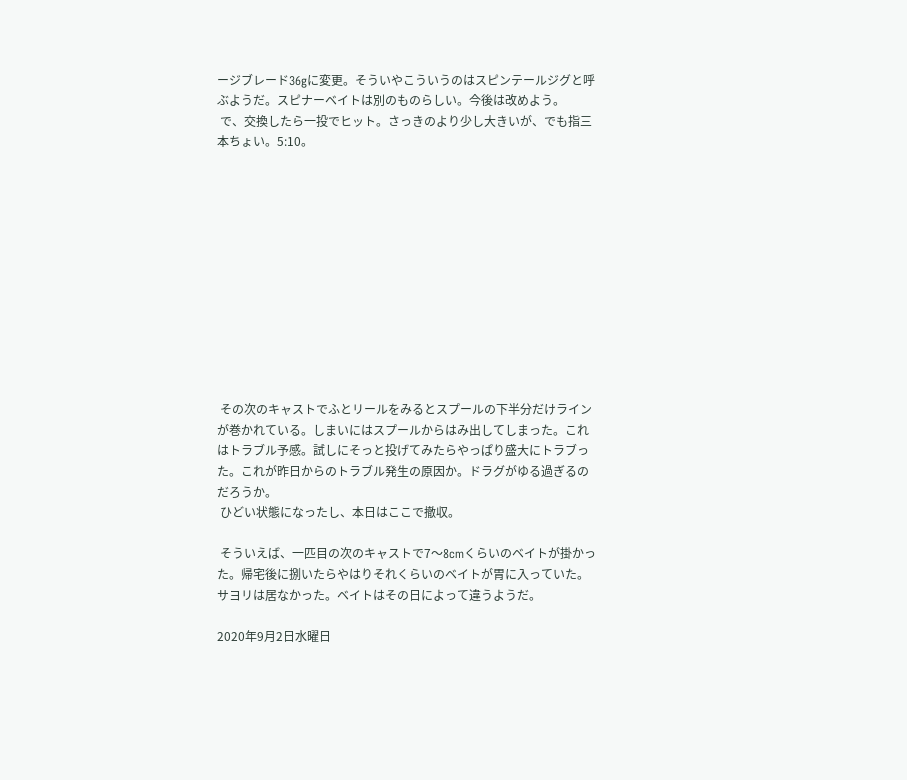ージブレード36gに変更。そういやこういうのはスピンテールジグと呼ぶようだ。スピナーベイトは別のものらしい。今後は改めよう。
 で、交換したら一投でヒット。さっきのより少し大きいが、でも指三本ちょい。5:10。












 その次のキャストでふとリールをみるとスプールの下半分だけラインが巻かれている。しまいにはスプールからはみ出してしまった。これはトラブル予感。試しにそっと投げてみたらやっぱり盛大にトラブった。これが昨日からのトラブル発生の原因か。ドラグがゆる過ぎるのだろうか。
 ひどい状態になったし、本日はここで撤収。

 そういえば、一匹目の次のキャストで7〜8cmくらいのベイトが掛かった。帰宅後に捌いたらやはりそれくらいのベイトが胃に入っていた。サヨリは居なかった。ベイトはその日によって違うようだ。

2020年9月2日水曜日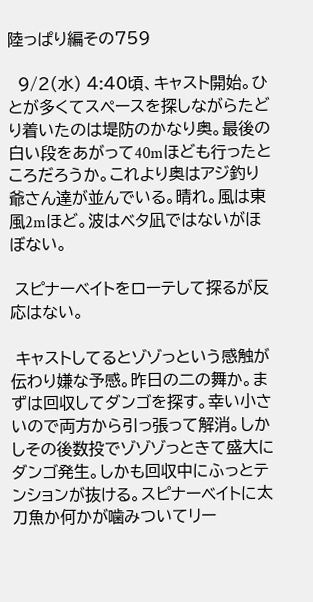陸っぱり編その759

  9/2(水) 4:40頃、キャスト開始。ひとが多くてスペースを探しながらたどり着いたのは堤防のかなり奥。最後の白い段をあがって40mほども行ったところだろうか。これより奥はアジ釣り爺さん達が並んでいる。晴れ。風は東風2mほど。波はベタ凪ではないがほぼない。

 スピナーベイトをローテして探るが反応はない。

 キャストしてるとゾゾっという感触が伝わり嫌な予感。昨日の二の舞か。まずは回収してダンゴを探す。幸い小さいので両方から引っ張って解消。しかしその後数投でゾゾゾっときて盛大にダンゴ発生。しかも回収中にふっとテンションが抜ける。スピナーベイトに太刀魚か何かが噛みついてリー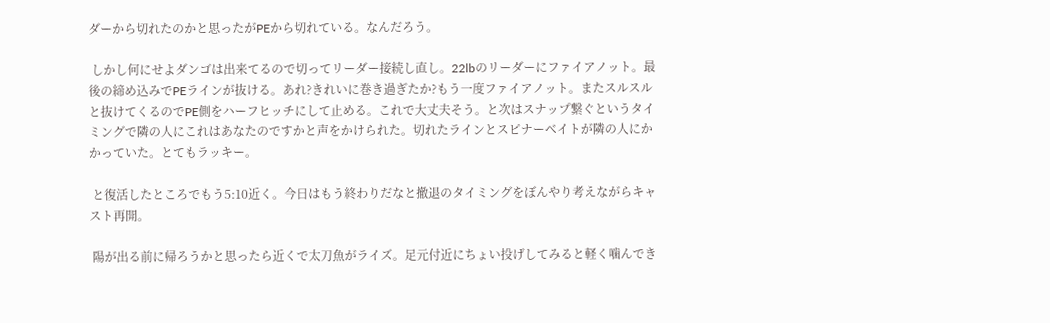ダーから切れたのかと思ったがPEから切れている。なんだろう。

 しかし何にせよダンゴは出来てるので切ってリーダー接続し直し。22lbのリーダーにファイアノット。最後の締め込みでPEラインが抜ける。あれ?きれいに巻き過ぎたか?もう一度ファイアノット。またスルスルと抜けてくるのでPE側をハーフヒッチにして止める。これで大丈夫そう。と次はスナップ繋ぐというタイミングで隣の人にこれはあなたのですかと声をかけられた。切れたラインとスピナーベイトが隣の人にかかっていた。とてもラッキー。

 と復活したところでもう5:10近く。今日はもう終わりだなと撤退のタイミングをぼんやり考えながらキャスト再開。

 陽が出る前に帰ろうかと思ったら近くで太刀魚がライズ。足元付近にちょい投げしてみると軽く噛んでき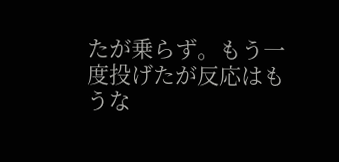たが乗らず。もう一度投げたが反応はもうな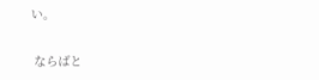い。

 ならばと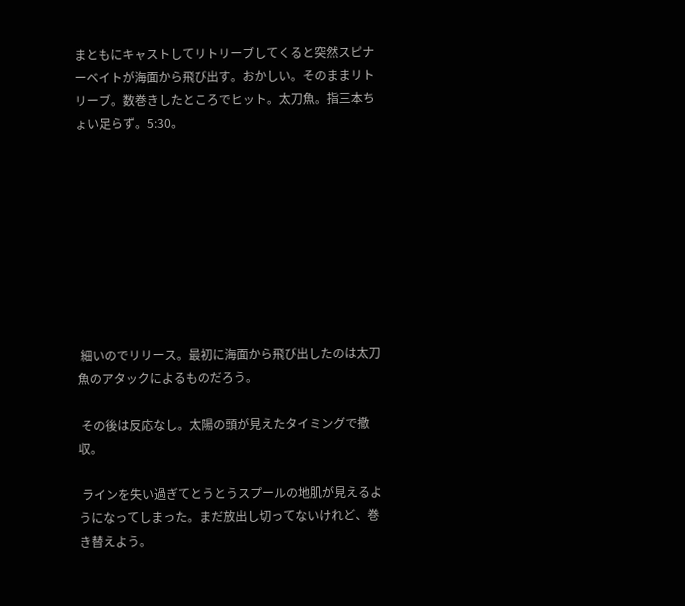まともにキャストしてリトリーブしてくると突然スピナーベイトが海面から飛び出す。おかしい。そのままリトリーブ。数巻きしたところでヒット。太刀魚。指三本ちょい足らず。5:30。









 細いのでリリース。最初に海面から飛び出したのは太刀魚のアタックによるものだろう。

 その後は反応なし。太陽の頭が見えたタイミングで撤収。

 ラインを失い過ぎてとうとうスプールの地肌が見えるようになってしまった。まだ放出し切ってないけれど、巻き替えよう。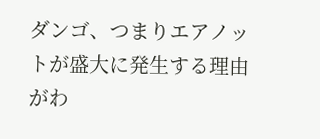ダンゴ、つまりエアノットが盛大に発生する理由がわ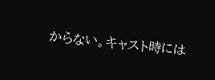からない。キャスト時には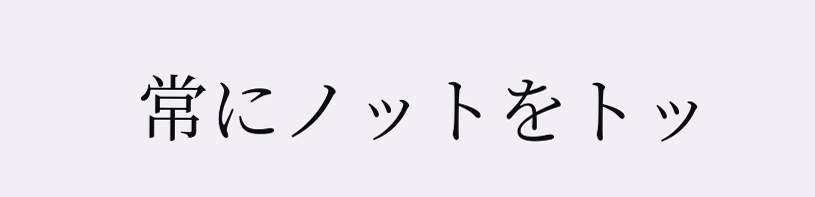常にノットをトッ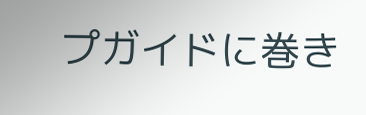プガイドに巻き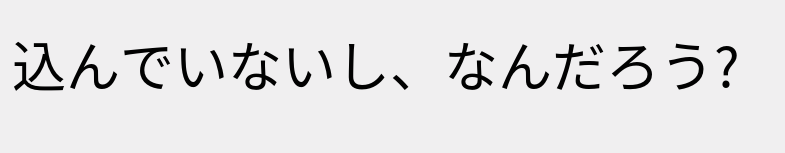込んでいないし、なんだろう?